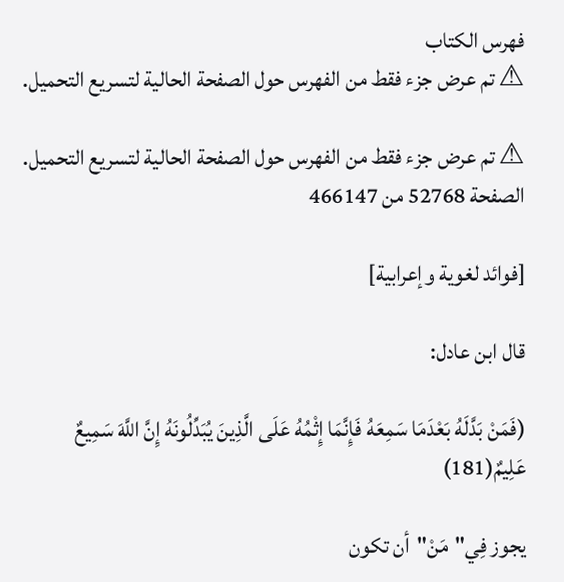فهرس الكتاب
⚠ تم عرض جزء فقط من الفهرس حول الصفحة الحالية لتسريع التحميل.

⚠ تم عرض جزء فقط من الفهرس حول الصفحة الحالية لتسريع التحميل.
الصفحة 52768 من 466147

[فوائد لغوية وإعرابية]

قال ابن عادل:

(فَمَنْ بَدَّلَهُ بَعْدَمَا سَمِعَهُ فَإِنَّمَا إِثْمُهُ عَلَى الَّذِينَ يُبَدِّلُونَهُ إِنَّ اللَّهَ سَمِيعٌ عَلِيمٌ(181)

يجوز فِي"مَنْ"أن تكون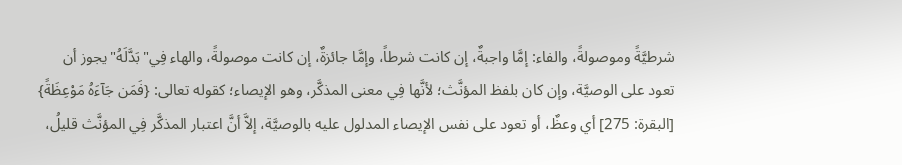شرطيَّةً وموصولةً، والفاء: إمَّا واجبةٌ، إن كانت شرطاً، وإمَّا جائزةٌ، إن كانت موصولةً، والهاء فِي"بَدَّلَهُ"يجوز أن تعود على الوصيَّة، وإن كان بلفظ المؤنَّث؛ لأنَّها فِي معنى المذكَّر، وهو الإيصاء؛ كقوله تعالى: {فَمَن جَآءَهُ مَوْعِظَةً} [البقرة: 275] أي وعظٌ، أو تعود على نفس الإيصاء المدلول عليه بالوصيَّة، إلاَّ أنَّ اعتبار المذكَّر فِي المؤنَّث قليلُ،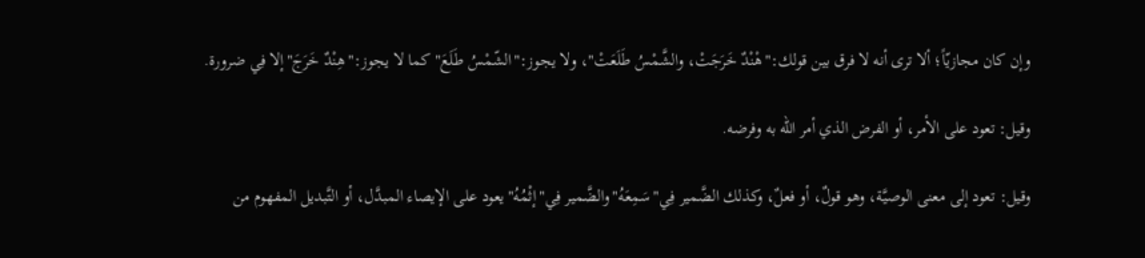وإن كان مجازيّاً؛ ألا ترى أنه لا فرق بين قولك:"هْنْدٌ خَرَجَتْ، والشَّمْسُ طَلَعَتْ"، ولا يجوز:"الشّمْسُ طَلَعَ"كما لا يجوز:"هِنْدٌ خَرَجَ"إلا فِي ضرورة.

وقيل: تعود على الأمر، أو الفرض الذي أمر الله به وفرضه.

وقيل: تعود إلى معنى الوصيَّة، وهو قولٌ، أو فعلٌ، وكذلك الضَّمير فِي"سَمِعَهُ"والضَّمير فِي"إثْمُهُ"يعود على الإيصاء المبدَّل، أو التَّبديل المفهوم من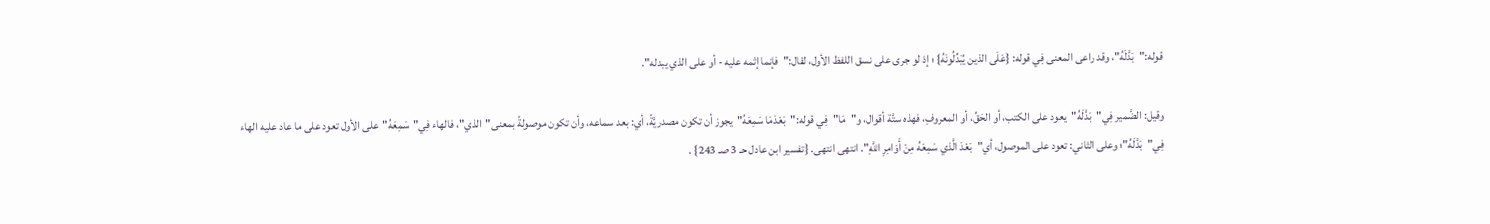قوله:"بَدَّلَهُ"، وقد راعى المعنى فِي قوله: {عَلَى الذين يُبَدِّلُونَهُ} ؛ إذ لو جرى على نسق اللفظ الأول، لقال:"فإنما إثمه عليه - أو على الذي يبدله".

وقيل: الضَّمير فِي"بَدَّلَهُ"يعود على الكتب، أو الحَقِّ، أو المعروفِ، فهذه ستَّة أقوال، و"مَا"فِي قوله:"بَعْدَمَا سَمِعَهُ"يجوز أن تكون مصدريَّةً، أي: بعد سماعه، وأن تكون موصولةً بمعنى"الذي"، فالهاء فِي"سَمِعَهُ"على الأول تعود على ما عاد عليه الهاء فِي"بَدَّلَهُ"؛ وعلى الثاني: تعود على الموصول، أي"بَعْدَ الَّذي سَمِعَهُ مِنْ أَوَامِرِ اللَّهِ". انتهى انتهى. {تفسير ابن عادل حـ 3 صـ 243} .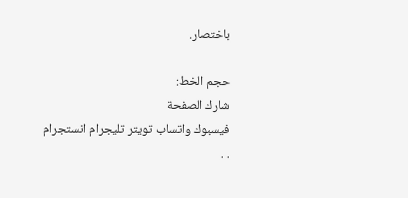باختصار.

حجم الخط:
شارك الصفحة
فيسبوك واتساب تويتر تليجرام انستجرام
. .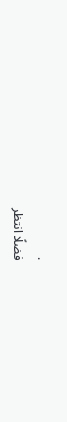.
فضلًا انتظر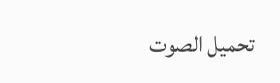تحميل الصوت